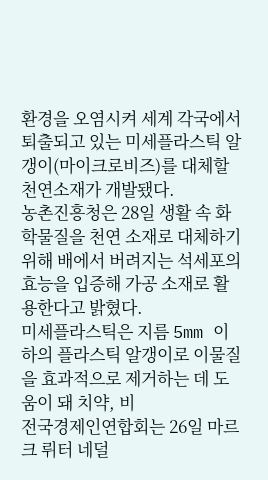환경을 오염시켜 세계 각국에서 퇴출되고 있는 미세플라스틱 알갱이(마이크로비즈)를 대체할 천연소재가 개발됐다.
농촌진흥청은 28일 생활 속 화학물질을 천연 소재로 대체하기 위해 배에서 버려지는 석세포의 효능을 입증해 가공 소재로 활용한다고 밝혔다.
미세플라스틱은 지름 5mm 이하의 플라스틱 알갱이로 이물질을 효과적으로 제거하는 데 도움이 돼 치약, 비
전국경제인연합회는 26일 마르크 뤼터 네덜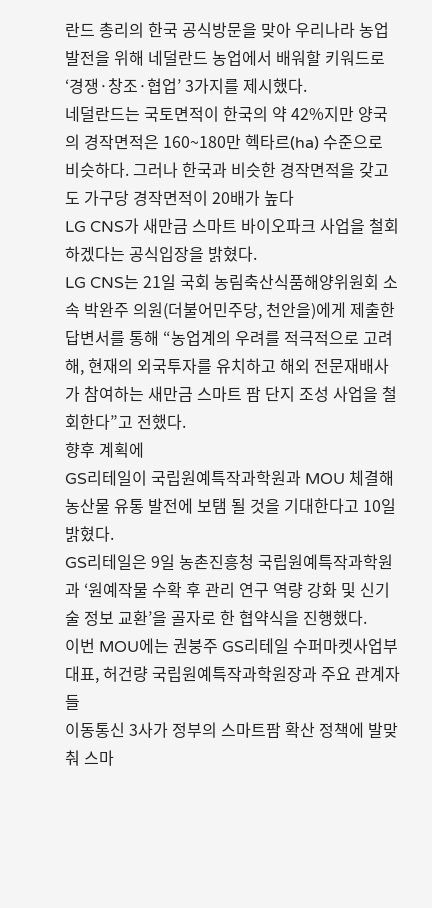란드 총리의 한국 공식방문을 맞아 우리나라 농업 발전을 위해 네덜란드 농업에서 배워할 키워드로 ‘경쟁·창조·협업’ 3가지를 제시했다.
네덜란드는 국토면적이 한국의 약 42%지만 양국의 경작면적은 160~180만 헥타르(ha) 수준으로 비슷하다. 그러나 한국과 비슷한 경작면적을 갖고도 가구당 경작면적이 20배가 높다
LG CNS가 새만금 스마트 바이오파크 사업을 철회하겠다는 공식입장을 밝혔다.
LG CNS는 21일 국회 농림축산식품해양위원회 소속 박완주 의원(더불어민주당, 천안을)에게 제출한 답변서를 통해 “농업계의 우려를 적극적으로 고려해, 현재의 외국투자를 유치하고 해외 전문재배사가 참여하는 새만금 스마트 팜 단지 조성 사업을 철회한다”고 전했다.
향후 계획에
GS리테일이 국립원예특작과학원과 MOU 체결해 농산물 유통 발전에 보탬 될 것을 기대한다고 10일 밝혔다.
GS리테일은 9일 농촌진흥청 국립원예특작과학원과 ‘원예작물 수확 후 관리 연구 역량 강화 및 신기술 정보 교환’을 골자로 한 협약식을 진행했다.
이번 MOU에는 권붕주 GS리테일 수퍼마켓사업부 대표, 허건량 국립원예특작과학원장과 주요 관계자들
이동통신 3사가 정부의 스마트팜 확산 정책에 발맞춰 스마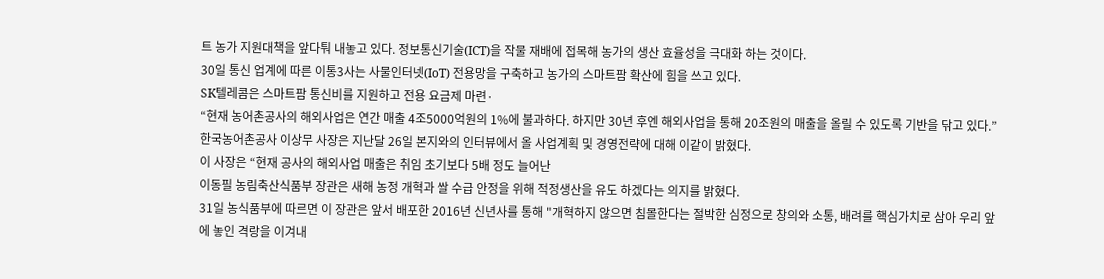트 농가 지원대책을 앞다퉈 내놓고 있다. 정보통신기술(ICT)을 작물 재배에 접목해 농가의 생산 효율성을 극대화 하는 것이다.
30일 통신 업계에 따른 이통3사는 사물인터넷(IoT) 전용망을 구축하고 농가의 스마트팜 확산에 힘을 쓰고 있다.
SK텔레콤은 스마트팜 통신비를 지원하고 전용 요금제 마련·
“현재 농어촌공사의 해외사업은 연간 매출 4조5000억원의 1%에 불과하다. 하지만 30년 후엔 해외사업을 통해 20조원의 매출을 올릴 수 있도록 기반을 닦고 있다.”
한국농어촌공사 이상무 사장은 지난달 26일 본지와의 인터뷰에서 올 사업계획 및 경영전략에 대해 이같이 밝혔다.
이 사장은 “현재 공사의 해외사업 매출은 취임 초기보다 5배 정도 늘어난
이동필 농림축산식품부 장관은 새해 농정 개혁과 쌀 수급 안정을 위해 적정생산을 유도 하겠다는 의지를 밝혔다.
31일 농식품부에 따르면 이 장관은 앞서 배포한 2016년 신년사를 통해 "개혁하지 않으면 침몰한다는 절박한 심정으로 창의와 소통, 배려를 핵심가치로 삼아 우리 앞에 놓인 격랑을 이겨내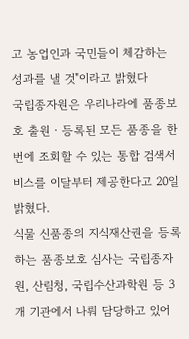고 농업인과 국민들이 체감하는 성과를 낼 것"이라고 밝혔다
국립종자원은 우리나라에 품종보호 출원ㆍ등록된 모든 품종을 한 번에 조회할 수 있는 통합 검색서비스를 이달부터 제공한다고 20일 밝혔다.
식물 신품종의 지식재산권을 등록하는 품종보호 심사는 국립종자원, 산림청, 국립수산과학원 등 3개 기관에서 나뤄 담당하고 있어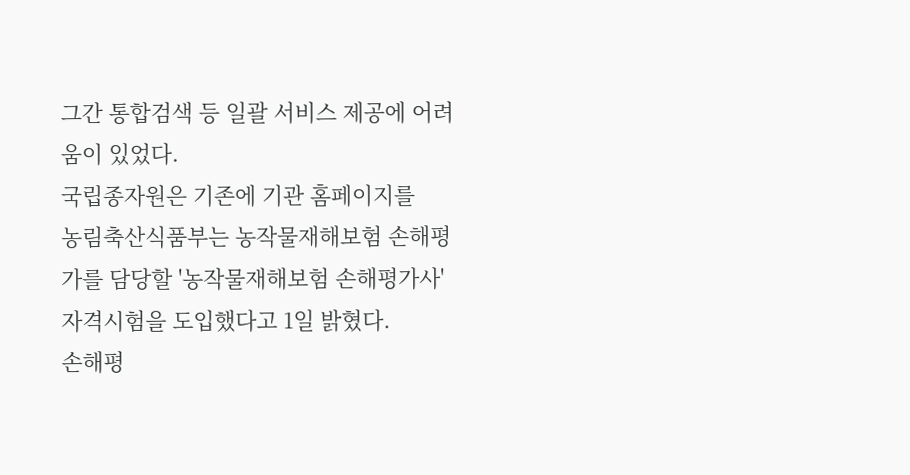그간 통합검색 등 일괄 서비스 제공에 어려움이 있었다.
국립종자원은 기존에 기관 홈페이지를
농림축산식품부는 농작물재해보험 손해평가를 담당할 '농작물재해보험 손해평가사' 자격시험을 도입했다고 1일 밝혔다.
손해평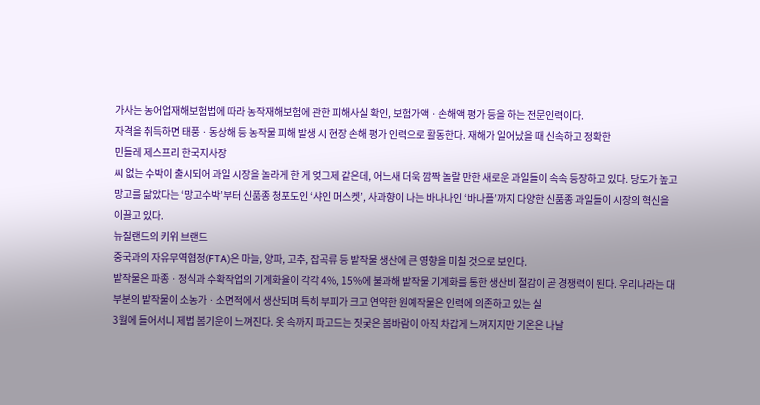가사는 농어업재해보험법에 따라 농작재해보험에 관한 피해사실 확인, 보험가액ㆍ손해액 평가 등을 하는 전문인력이다.
자격을 취득하면 태풍ㆍ동상해 등 농작물 피해 발생 시 현장 손해 평가 인력으로 활동한다. 재해가 일어났을 때 신속하고 정확한
민들레 제스프리 한국지사장
씨 없는 수박이 출시되어 과일 시장을 놀라게 한 게 엊그제 같은데, 어느새 더욱 깜짝 놀랄 만한 새로운 과일들이 속속 등장하고 있다. 당도가 높고 망고를 닮았다는 ‘망고수박’부터 신품종 청포도인 ‘샤인 머스켓’, 사과향이 나는 바나나인 ‘바나플’까지 다양한 신품종 과일들이 시장의 혁신을 이끌고 있다.
뉴질랜드의 키위 브랜드
중국과의 자유무역협정(FTA)은 마늘, 양파, 고추, 잡곡류 등 밭작물 생산에 큰 영향을 미칠 것으로 보인다.
밭작물은 파종ㆍ정식과 수확작업의 기계화율이 각각 4%, 15%에 불과해 밭작물 기계화를 통한 생산비 절감이 곧 경쟁력이 된다. 우리나라는 대부분의 밭작물이 소농가ㆍ소면적에서 생산되며 특히 부피가 크고 연약한 원예작물은 인력에 의존하고 있는 실
3월에 들어서니 제법 봄기운이 느껴진다. 옷 속까지 파고드는 짓궂은 봄바람이 아직 차갑게 느껴지지만 기온은 나날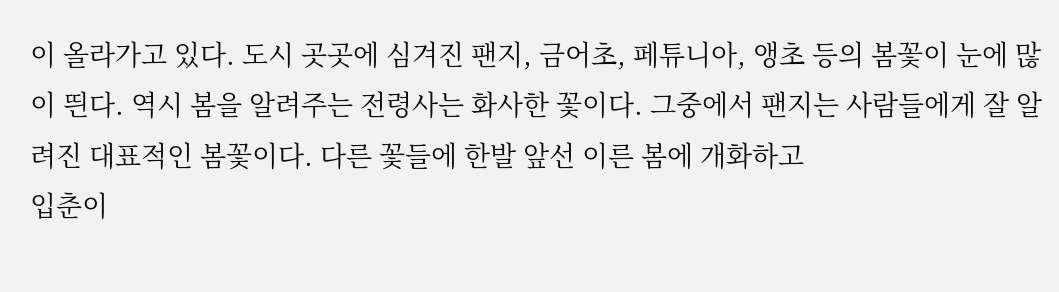이 올라가고 있다. 도시 곳곳에 심겨진 팬지, 금어초, 페튜니아, 앵초 등의 봄꽃이 눈에 많이 띈다. 역시 봄을 알려주는 전령사는 화사한 꽃이다. 그중에서 팬지는 사람들에게 잘 알려진 대표적인 봄꽃이다. 다른 꽃들에 한발 앞선 이른 봄에 개화하고
입춘이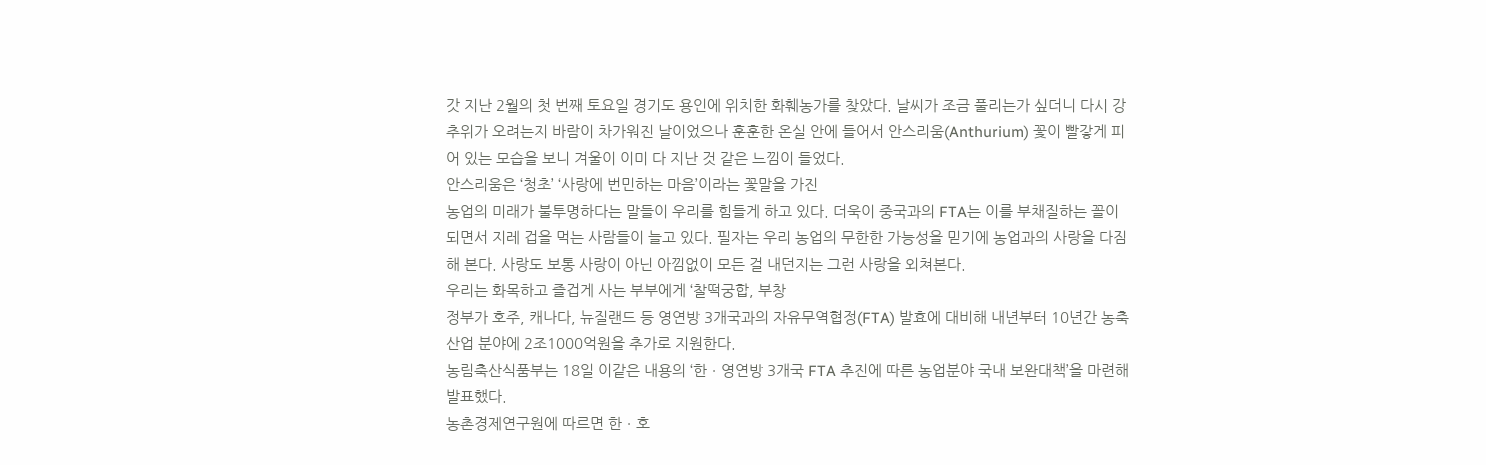갓 지난 2월의 첫 번째 토요일 경기도 용인에 위치한 화훼농가를 찾았다. 날씨가 조금 풀리는가 싶더니 다시 강추위가 오려는지 바람이 차가워진 날이었으나 훈훈한 온실 안에 들어서 안스리움(Anthurium) 꽃이 빨갛게 피어 있는 모습을 보니 겨울이 이미 다 지난 것 같은 느낌이 들었다.
안스리움은 ‘청초’ ‘사랑에 번민하는 마음’이라는 꽃말을 가진
농업의 미래가 불투명하다는 말들이 우리를 힘들게 하고 있다. 더욱이 중국과의 FTA는 이를 부채질하는 꼴이 되면서 지레 겁을 먹는 사람들이 늘고 있다. 필자는 우리 농업의 무한한 가능성을 믿기에 농업과의 사랑을 다짐해 본다. 사랑도 보통 사랑이 아닌 아낌없이 모든 걸 내던지는 그런 사랑을 외쳐본다.
우리는 화목하고 즐겁게 사는 부부에게 ‘찰떡궁합, 부창
정부가 호주, 캐나다, 뉴질랜드 등 영연방 3개국과의 자유무역협정(FTA) 발효에 대비해 내년부터 10년간 농축산업 분야에 2조1000억원을 추가로 지원한다.
농림축산식품부는 18일 이같은 내용의 ‘한ㆍ영연방 3개국 FTA 추진에 따른 농업분야 국내 보완대책’을 마련해 발표했다.
농촌경제연구원에 따르면 한ㆍ호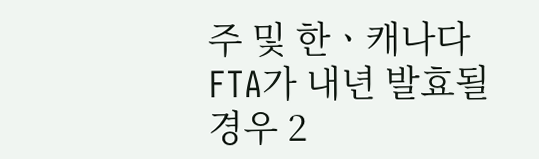주 및 한ㆍ캐나다 FTA가 내년 발효될 경우 2